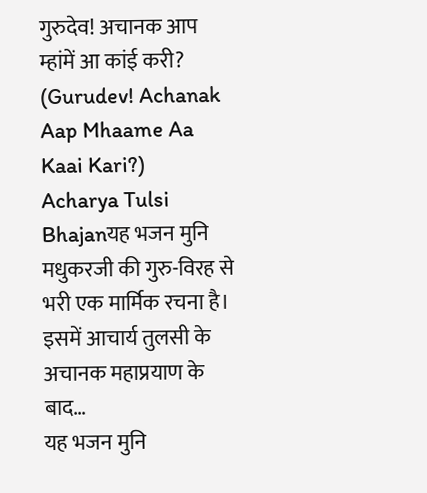गुरुदेव! अचानक आप म्हांमें आ कांई करी? (Gurudev! Achanak Aap Mhaame Aa Kaai Kari?)
Acharya Tulsi Bhajanयह भजन मुनि मधुकरजी की गुरु-विरह से भरी एक मार्मिक रचना है। इसमें आचार्य तुलसी के अचानक महाप्रयाण के बाद…
यह भजन मुनि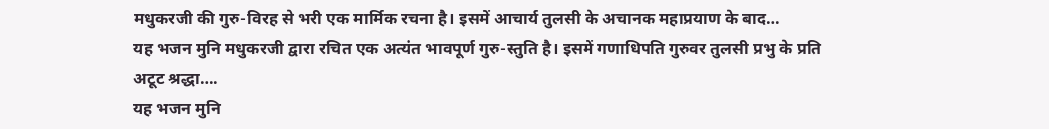मधुकरजी की गुरु-विरह से भरी एक मार्मिक रचना है। इसमें आचार्य तुलसी के अचानक महाप्रयाण के बाद…
यह भजन मुनि मधुकरजी द्वारा रचित एक अत्यंत भावपूर्ण गुरु-स्तुति है। इसमें गणाधिपति गुरुवर तुलसी प्रभु के प्रति अटूट श्रद्धा….
यह भजन मुनि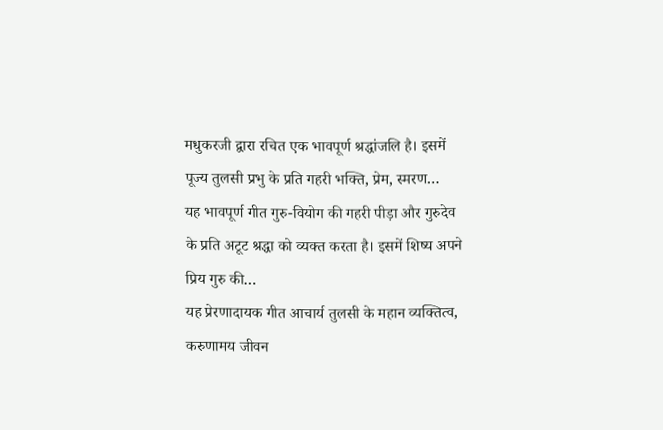मधुकरजी द्वारा रचित एक भावपूर्ण श्रद्धांजलि है। इसमें पूज्य तुलसी प्रभु के प्रति गहरी भक्ति, प्रेम, स्मरण…
यह भावपूर्ण गीत गुरु-वियोग की गहरी पीड़ा और गुरुदेव के प्रति अटूट श्रद्धा को व्यक्त करता है। इसमें शिष्य अपने प्रिय गुरु की…
यह प्रेरणादायक गीत आचार्य तुलसी के महान व्यक्तित्व, करुणामय जीवन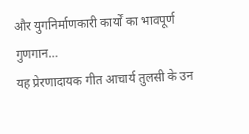और युगनिर्माणकारी कार्यों का भावपूर्ण गुणगान…
यह प्रेरणादायक गीत आचार्य तुलसी के उन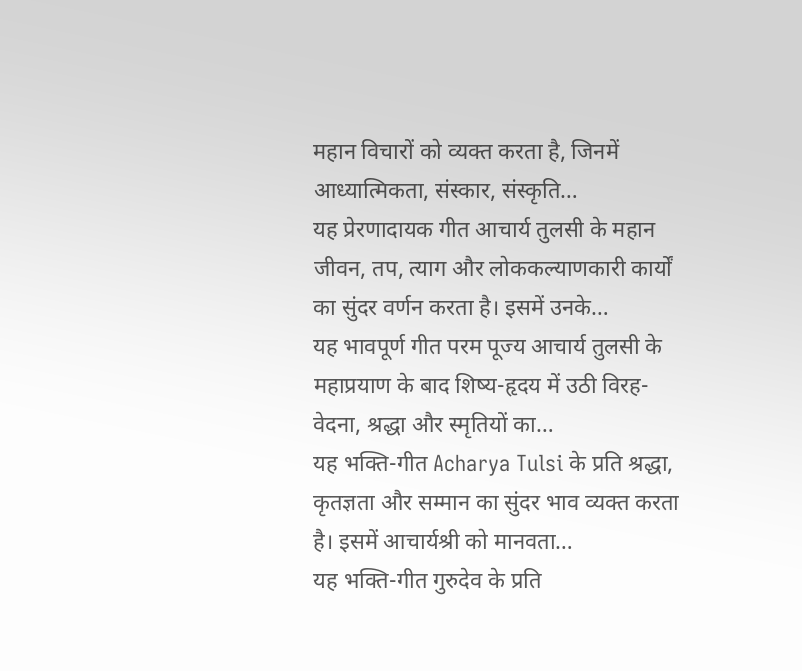महान विचारों को व्यक्त करता है, जिनमें आध्यात्मिकता, संस्कार, संस्कृति…
यह प्रेरणादायक गीत आचार्य तुलसी के महान जीवन, तप, त्याग और लोककल्याणकारी कार्यों का सुंदर वर्णन करता है। इसमें उनके…
यह भावपूर्ण गीत परम पूज्य आचार्य तुलसी के महाप्रयाण के बाद शिष्य-हृदय में उठी विरह-वेदना, श्रद्धा और स्मृतियों का…
यह भक्ति-गीत Acharya Tulsi के प्रति श्रद्धा, कृतज्ञता और सम्मान का सुंदर भाव व्यक्त करता है। इसमें आचार्यश्री को मानवता…
यह भक्ति-गीत गुरुदेव के प्रति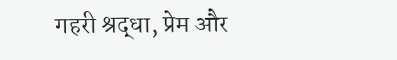गहरी श्रद्धा, प्रेम और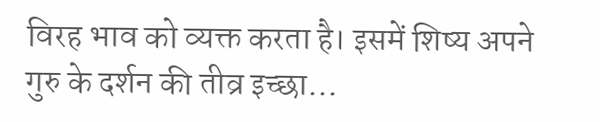विरह भाव को व्यक्त करता है। इसमें शिष्य अपने गुरु के दर्शन की तीव्र इच्छा…